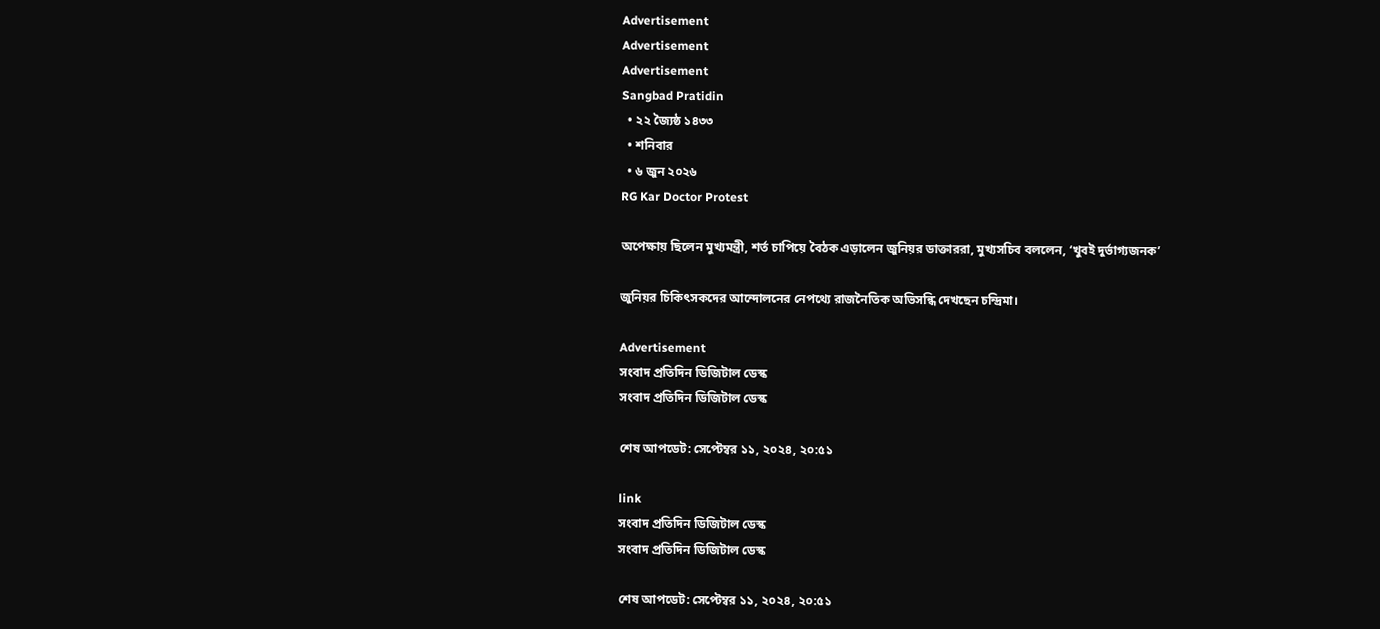Advertisement
Advertisement
Advertisement
Sangbad Pratidin
  • ২২ জ্যৈষ্ঠ ১৪৩৩
  • শনিবার
  • ৬ জুন ২০২৬
RG Kar Doctor Protest

অপেক্ষায় ছিলেন মুখ্যমন্ত্রী, শর্ত চাপিয়ে বৈঠক এড়ালেন জুনিয়র ডাক্তাররা, মুখ্যসচিব বললেন, ‘খুবই দুর্ভাগ্যজনক’

জুনিয়র চিকিৎসকদের আন্দোলনের নেপথ্যে রাজনৈতিক অভিসন্ধি দেখছেন চন্দ্রিমা।

Advertisement
সংবাদ প্রতিদিন ডিজিটাল ডেস্ক
সংবাদ প্রতিদিন ডিজিটাল ডেস্ক

শেষ আপডেট: সেপ্টেম্বর ১১, ২০২৪, ২০:৫১

link
সংবাদ প্রতিদিন ডিজিটাল ডেস্ক
সংবাদ প্রতিদিন ডিজিটাল ডেস্ক

শেষ আপডেট: সেপ্টেম্বর ১১, ২০২৪, ২০:৫১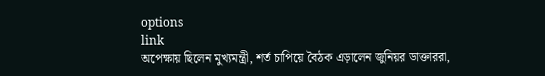options
link
অপেক্ষায় ছিলেন মুখ্যমন্ত্রী, শর্ত চাপিয়ে বৈঠক এড়ালেন জুনিয়র ডাক্তাররা,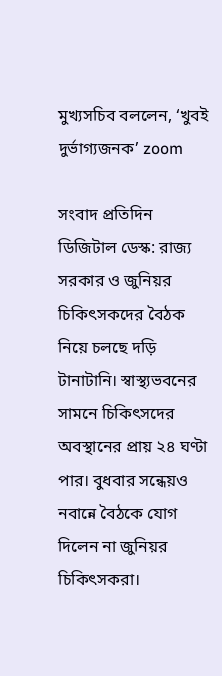মুখ্যসচিব বললেন, ‘খুবই দুর্ভাগ্যজনক’ zoom

সংবাদ প্রতিদিন ডিজিটাল ডেস্ক: রাজ্য সরকার ও জুনিয়র চিকিৎসকদের বৈঠক নিয়ে চলছে দড়ি টানাটানি। স্বাস্থ্যভবনের সামনে চিকিৎসদের অবস্থানের প্রায় ২৪ ঘণ্টা পার। বুধবার সন্ধেয়ও নবান্নে বৈঠকে যোগ দিলেন না জুনিয়র চিকিৎসকরা।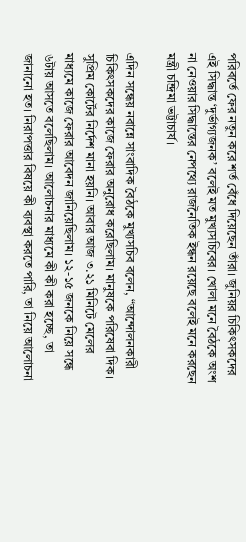পরিবর্তে ফের নতুন করে শর্ত বেঁধে দিয়েছেন তাঁরা। জুনিয়র চিকিৎসকদের এই সিদ্ধান্ত ‘দুর্ভাগ্যজনক’ বলেই মত মুখ্যসচিবের। খোলা মনে বৈঠকে অংশ না নেওয়ার সিদ্ধান্তের নেপথ্যে রাজনৈতিক ইন্ধন রয়েছে বলেই মনে করছেন মন্ত্রী চন্দ্রিমা ভট্টাচার্য।

এদিন সন্ধেয় নবান্নে সাংবাদিক বৈঠকে মুখ্যসচিব বলেন, “আন্দোলনকারী চিকিৎসকদের কাজে ফেরার অনুরোধ করেছিলাম। মানুষকে পরিষেবা দিক। সুপ্রিম কোর্টের নির্দেশ মানা হয়নি। আবার আজ ৩.২১ মিনিটে মেলের মাধ্যমে কাজে ফেরার আবেদন জানিয়েছিলাম। ১২-১৫ জনকে নিয়ে সন্ধে ৬টায় আসতে বলেছিলাম। আলোচনার মাধ্যমে কী কী করা হচ্ছে, তা জানানো হত। নিরাপত্তার বিষয়ে কী ব্যবস্থা করতে পারি, তা নিয়ে আলোচনা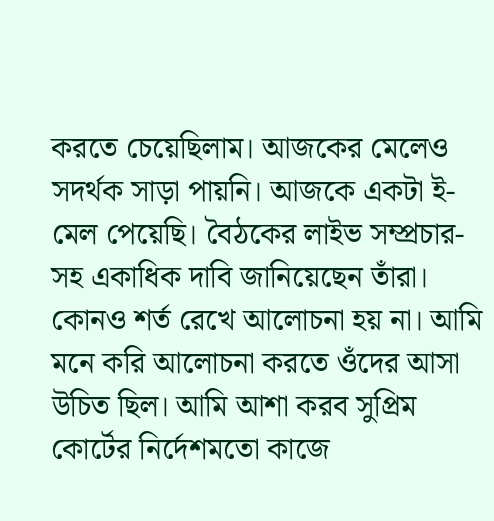করতে চেয়েছিলাম। আজকের মেলেও সদর্থক সাড়া পায়নি। আজকে একটা ই-মেল পেয়েছি। বৈঠকের লাইভ সম্প্রচার-সহ একাধিক দাবি জানিয়েছেন তাঁরা। কোনও শর্ত রেখে আলোচনা হয় না। আমি মনে করি আলোচনা করতে ওঁদের আসা উচিত ছিল। আমি আশা করব সুপ্রিম কোর্টের নির্দেশমতো কাজে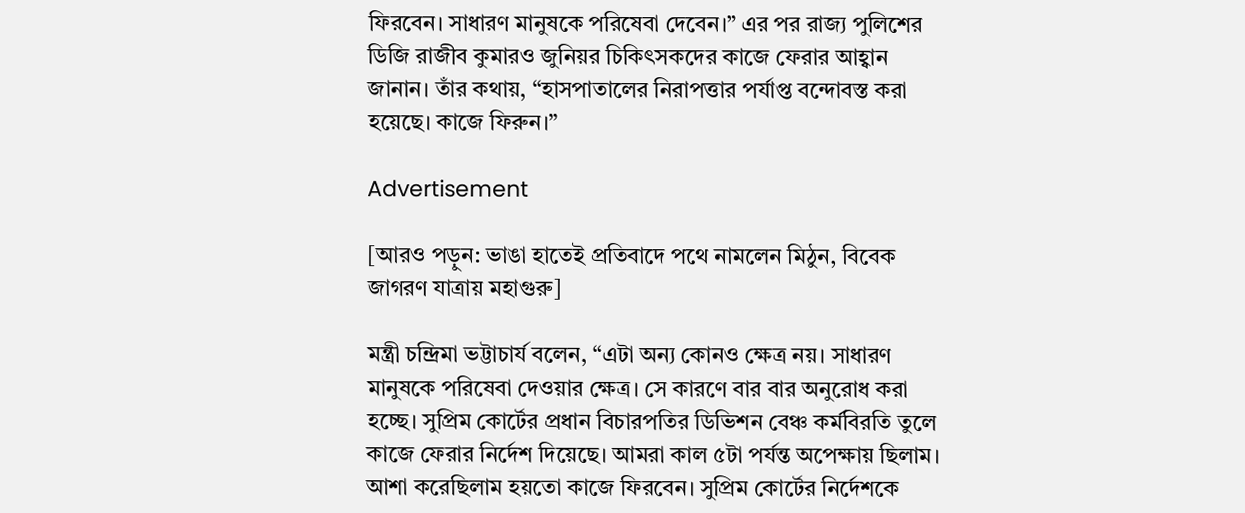ফিরবেন। সাধারণ মানুষকে পরিষেবা দেবেন।” এর পর রাজ্য পুলিশের ডিজি রাজীব কুমারও জুনিয়র চিকিৎসকদের কাজে ফেরার আহ্বান জানান। তাঁর কথায়, “হাসপাতালের নিরাপত্তার পর্যাপ্ত বন্দোবস্ত করা হয়েছে। কাজে ফিরুন।”

Advertisement

[আরও পড়ুন: ভাঙা হাতেই প্রতিবাদে পথে নামলেন মিঠুন, বিবেক জাগরণ যাত্রায় মহাগুরু]

মন্ত্রী চন্দ্রিমা ভট্টাচার্য বলেন, “এটা অন্য কোনও ক্ষেত্র নয়। সাধারণ মানুষকে পরিষেবা দেওয়ার ক্ষেত্র। সে কারণে বার বার অনুরোধ করা হচ্ছে। সুপ্রিম কোর্টের প্রধান বিচারপতির ডিভিশন বেঞ্চ কর্মবিরতি তুলে কাজে ফেরার নির্দেশ দিয়েছে। আমরা কাল ৫টা পর্যন্ত অপেক্ষায় ছিলাম। আশা করেছিলাম হয়তো কাজে ফিরবেন। সুপ্রিম কোর্টের নির্দেশকে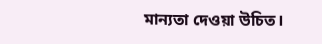মান্যতা দেওয়া উচিত।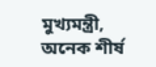মুখ্যমন্ত্রী, অনেক শীর্ষ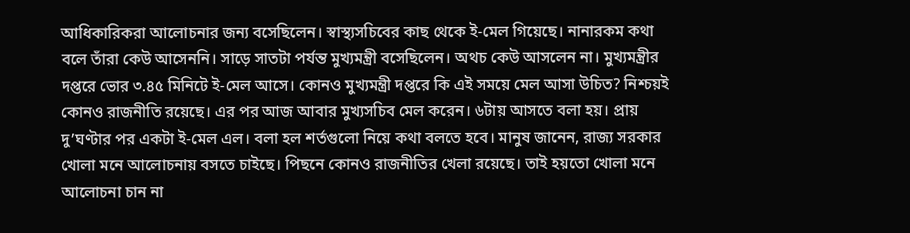আধিকারিকরা আলোচনার জন্য বসেছিলেন। স্বাস্থ্যসচিবের কাছ থেকে ই-মেল গিয়েছে। নানারকম কথা বলে তাঁরা কেউ আসেননি। সাড়ে সাতটা পর্যন্ত মুখ্যমন্ত্রী বসেছিলেন। অথচ কেউ আসলেন না। মুখ্যমন্ত্রীর দপ্তরে ভোর ৩.৪৫ মিনিটে ই-মেল আসে। কোনও মুখ্যমন্ত্রী দপ্তরে কি এই সময়ে মেল আসা উচিত? নিশ্চয়ই কোনও রাজনীতি রয়েছে। এর পর আজ আবার মুখ্যসচিব মেল করেন। ৬টায় আসতে বলা হয়। প্রায় দু’ঘণ্টার পর একটা ই-মেল এল। বলা হল শর্তগুলো নিয়ে কথা বলতে হবে। মানুষ জানেন, রাজ্য সরকার খোলা মনে আলোচনায় বসতে চাইছে। পিছনে কোনও রাজনীতির খেলা রয়েছে। তাই হয়তো খোলা মনে আলোচনা চান না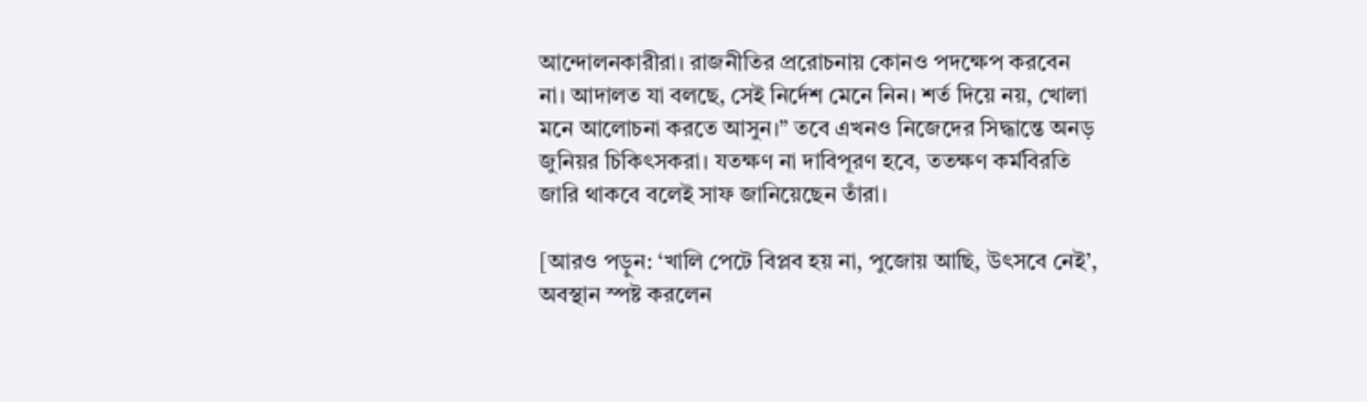আন্দোলনকারীরা। রাজনীতির প্ররোচনায় কোনও পদক্ষেপ করবেন না। আদালত যা বলছে, সেই নির্দেশ মেনে নিন। শর্ত দিয়ে নয়, খোলা মনে আলোচনা করতে আসুন।” তবে এখনও নিজেদের সিদ্ধান্তে অনড় জুনিয়র চিকিৎসকরা। যতক্ষণ না দাবিপূরণ হবে, ততক্ষণ কর্মবিরতি জারি থাকবে বলেই সাফ জানিয়েছেন তাঁরা।

[আরও পড়ুন: ‘খালি পেটে বিপ্লব হয় না, পুজোয় আছি, উৎসবে নেই’, অবস্থান স্পষ্ট করলেন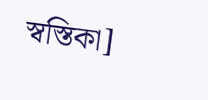স্বস্তিকা]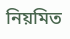নিয়মিত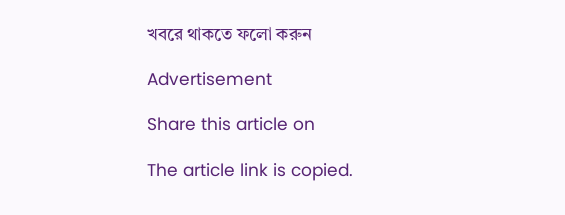খবরে থাকতে ফলো করুন

Advertisement

Share this article on

The article link is copied.